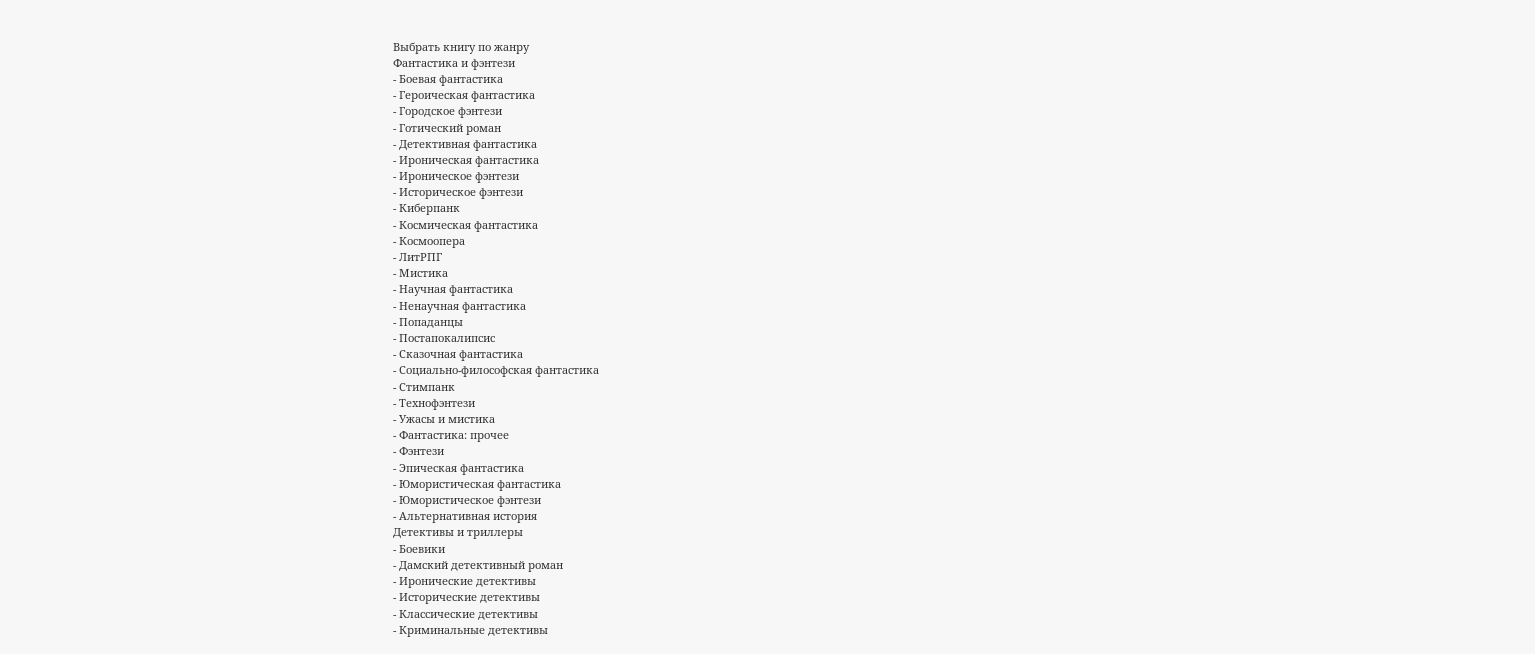Выбрать книгу по жанру
Фантастика и фэнтези
- Боевая фантастика
- Героическая фантастика
- Городское фэнтези
- Готический роман
- Детективная фантастика
- Ироническая фантастика
- Ироническое фэнтези
- Историческое фэнтези
- Киберпанк
- Космическая фантастика
- Космоопера
- ЛитРПГ
- Мистика
- Научная фантастика
- Ненаучная фантастика
- Попаданцы
- Постапокалипсис
- Сказочная фантастика
- Социально-философская фантастика
- Стимпанк
- Технофэнтези
- Ужасы и мистика
- Фантастика: прочее
- Фэнтези
- Эпическая фантастика
- Юмористическая фантастика
- Юмористическое фэнтези
- Альтернативная история
Детективы и триллеры
- Боевики
- Дамский детективный роман
- Иронические детективы
- Исторические детективы
- Классические детективы
- Криминальные детективы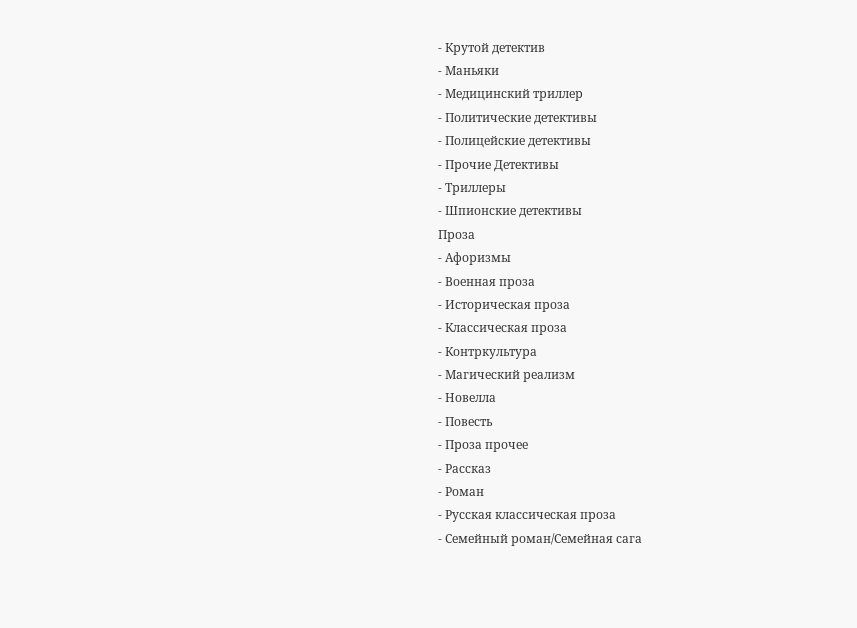- Крутой детектив
- Маньяки
- Медицинский триллер
- Политические детективы
- Полицейские детективы
- Прочие Детективы
- Триллеры
- Шпионские детективы
Проза
- Афоризмы
- Военная проза
- Историческая проза
- Классическая проза
- Контркультура
- Магический реализм
- Новелла
- Повесть
- Проза прочее
- Рассказ
- Роман
- Русская классическая проза
- Семейный роман/Семейная сага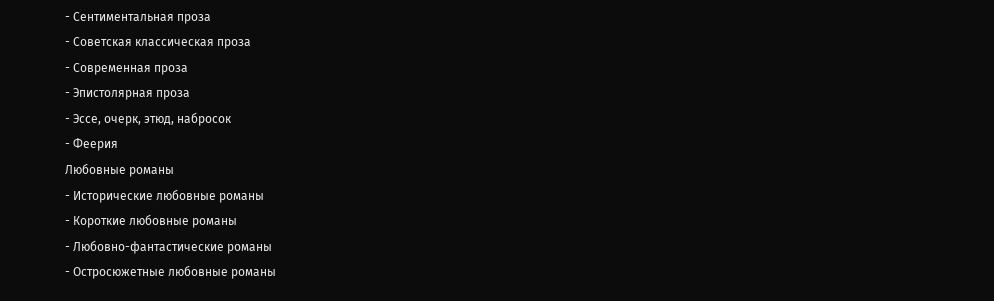- Сентиментальная проза
- Советская классическая проза
- Современная проза
- Эпистолярная проза
- Эссе, очерк, этюд, набросок
- Феерия
Любовные романы
- Исторические любовные романы
- Короткие любовные романы
- Любовно-фантастические романы
- Остросюжетные любовные романы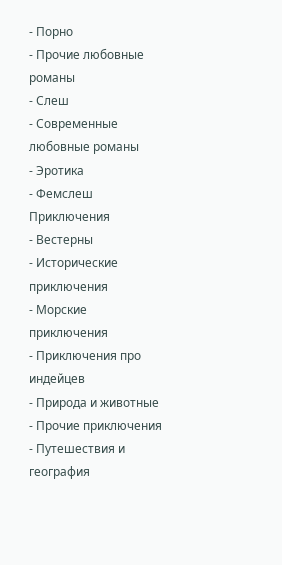- Порно
- Прочие любовные романы
- Слеш
- Современные любовные романы
- Эротика
- Фемслеш
Приключения
- Вестерны
- Исторические приключения
- Морские приключения
- Приключения про индейцев
- Природа и животные
- Прочие приключения
- Путешествия и география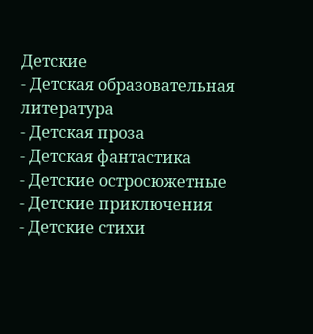Детские
- Детская образовательная литература
- Детская проза
- Детская фантастика
- Детские остросюжетные
- Детские приключения
- Детские стихи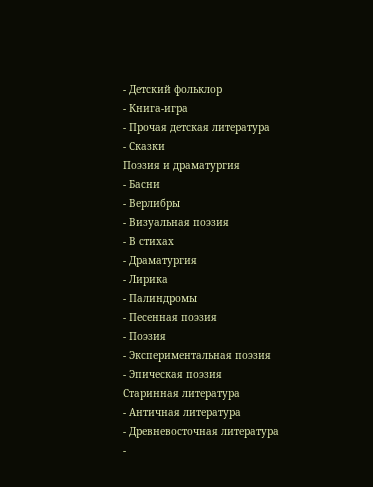- Детский фольклор
- Книга-игра
- Прочая детская литература
- Сказки
Поэзия и драматургия
- Басни
- Верлибры
- Визуальная поэзия
- В стихах
- Драматургия
- Лирика
- Палиндромы
- Песенная поэзия
- Поэзия
- Экспериментальная поэзия
- Эпическая поэзия
Старинная литература
- Античная литература
- Древневосточная литература
-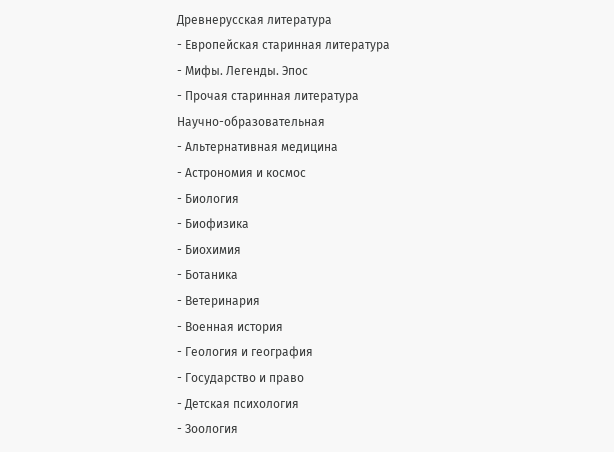Древнерусская литература
- Европейская старинная литература
- Мифы. Легенды. Эпос
- Прочая старинная литература
Научно-образовательная
- Альтернативная медицина
- Астрономия и космос
- Биология
- Биофизика
- Биохимия
- Ботаника
- Ветеринария
- Военная история
- Геология и география
- Государство и право
- Детская психология
- Зоология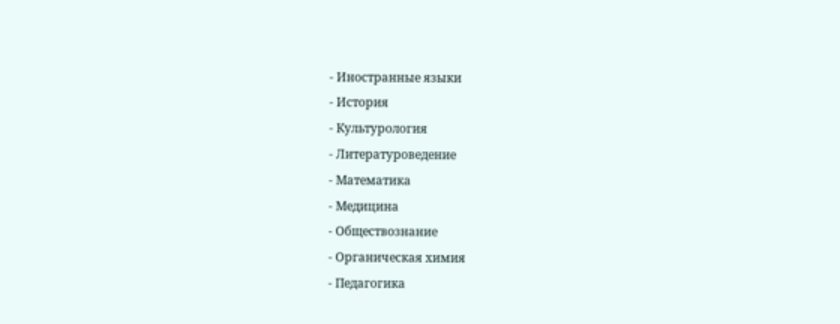- Иностранные языки
- История
- Культурология
- Литературоведение
- Математика
- Медицина
- Обществознание
- Органическая химия
- Педагогика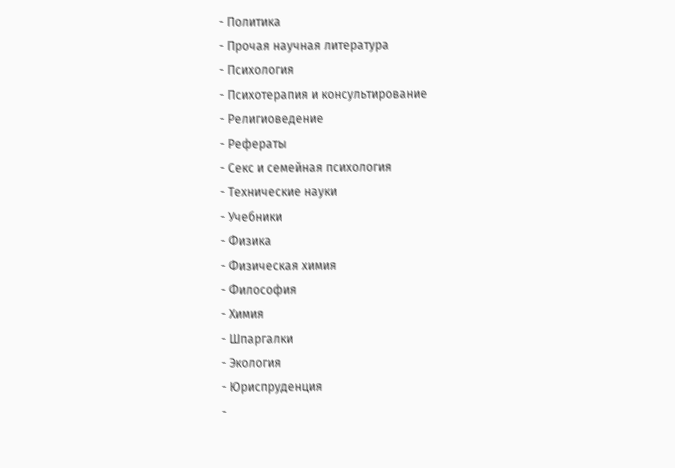- Политика
- Прочая научная литература
- Психология
- Психотерапия и консультирование
- Религиоведение
- Рефераты
- Секс и семейная психология
- Технические науки
- Учебники
- Физика
- Физическая химия
- Философия
- Химия
- Шпаргалки
- Экология
- Юриспруденция
-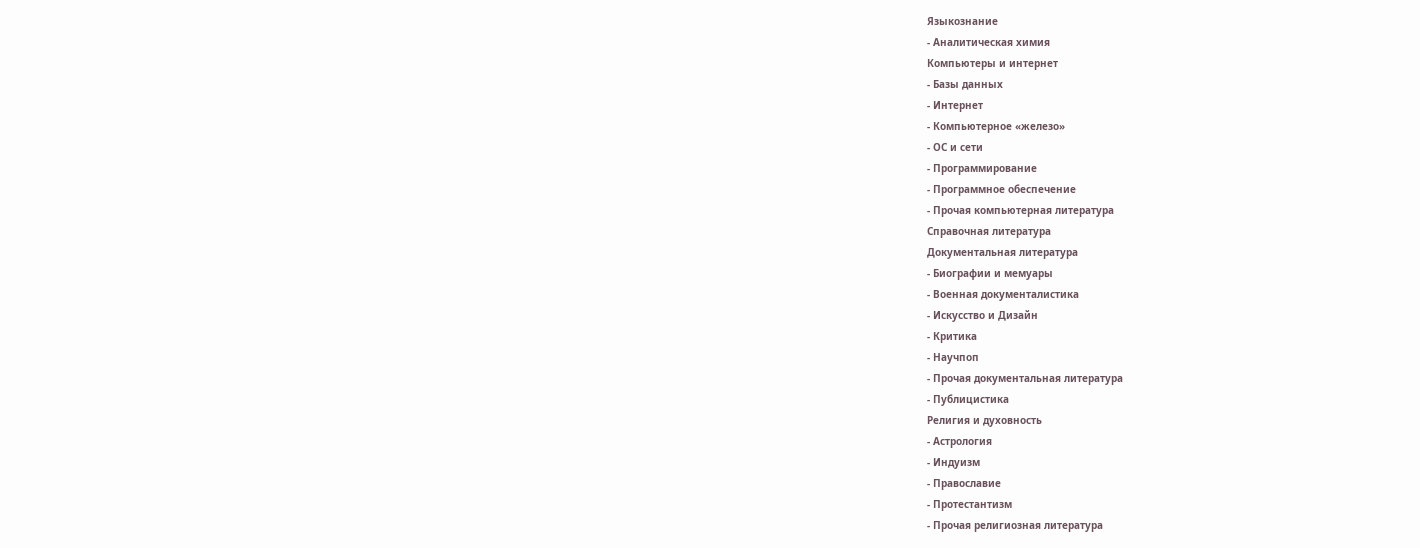Языкознание
- Аналитическая химия
Компьютеры и интернет
- Базы данных
- Интернет
- Компьютерное «железо»
- ОС и сети
- Программирование
- Программное обеспечение
- Прочая компьютерная литература
Справочная литература
Документальная литература
- Биографии и мемуары
- Военная документалистика
- Искусство и Дизайн
- Критика
- Научпоп
- Прочая документальная литература
- Публицистика
Религия и духовность
- Астрология
- Индуизм
- Православие
- Протестантизм
- Прочая религиозная литература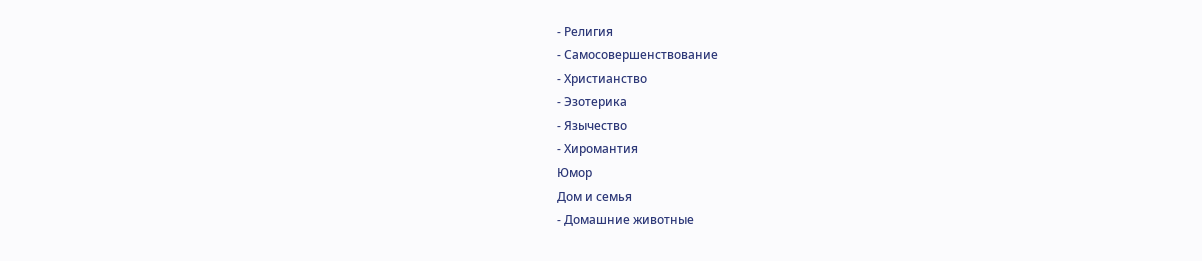- Религия
- Самосовершенствование
- Христианство
- Эзотерика
- Язычество
- Хиромантия
Юмор
Дом и семья
- Домашние животные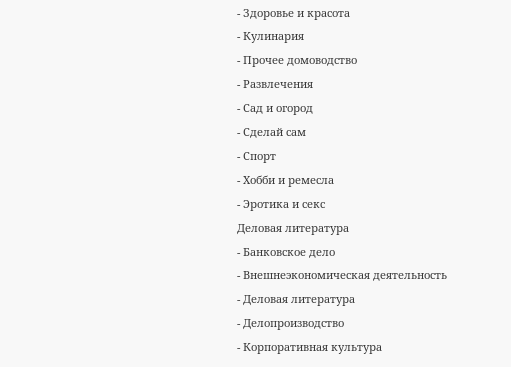- Здоровье и красота
- Кулинария
- Прочее домоводство
- Развлечения
- Сад и огород
- Сделай сам
- Спорт
- Хобби и ремесла
- Эротика и секс
Деловая литература
- Банковское дело
- Внешнеэкономическая деятельность
- Деловая литература
- Делопроизводство
- Корпоративная культура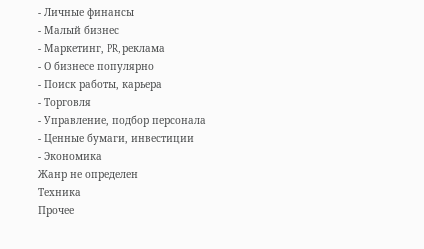- Личные финансы
- Малый бизнес
- Маркетинг, PR, реклама
- О бизнесе популярно
- Поиск работы, карьера
- Торговля
- Управление, подбор персонала
- Ценные бумаги, инвестиции
- Экономика
Жанр не определен
Техника
Прочее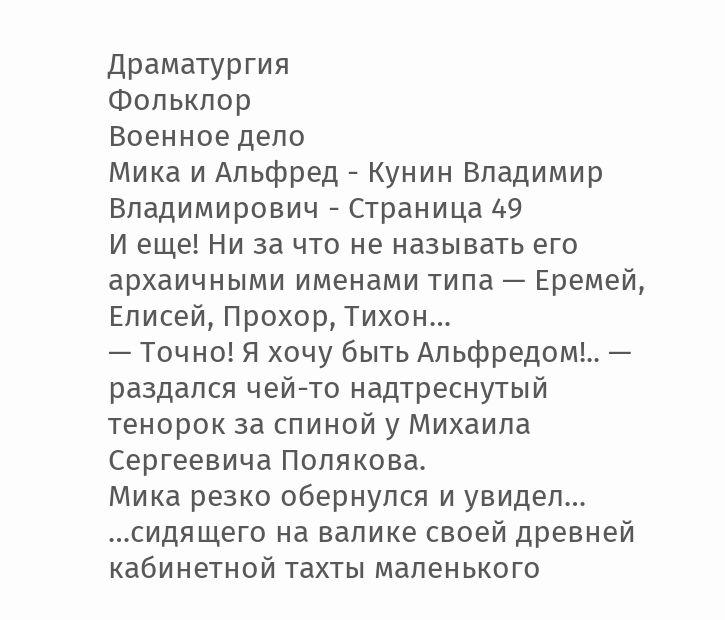Драматургия
Фольклор
Военное дело
Мика и Альфред - Кунин Владимир Владимирович - Страница 49
И еще! Ни за что не называть его архаичными именами типа — Еремей, Елисей, Прохор, Тихон…
— Точно! Я хочу быть Альфредом!.. — раздался чей-то надтреснутый тенорок за спиной у Михаила Сергеевича Полякова.
Мика резко обернулся и увидел…
…сидящего на валике своей древней кабинетной тахты маленького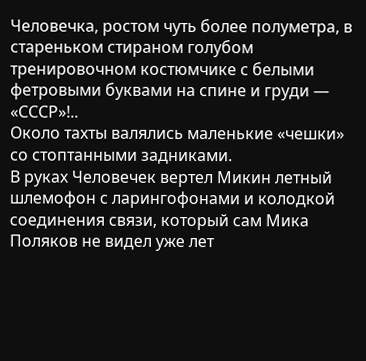Человечка, ростом чуть более полуметра, в стареньком стираном голубом тренировочном костюмчике с белыми фетровыми буквами на спине и груди — «СССР»!..
Около тахты валялись маленькие «чешки» со стоптанными задниками.
В руках Человечек вертел Микин летный шлемофон с ларингофонами и колодкой соединения связи, который сам Мика Поляков не видел уже лет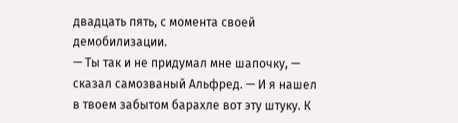двадцать пять, с момента своей демобилизации.
— Ты так и не придумал мне шапочку, — сказал самозваный Альфред. — И я нашел в твоем забытом барахле вот эту штуку. К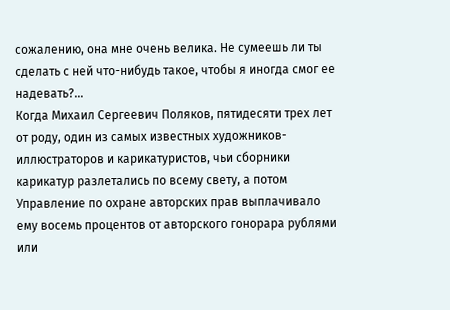сожалению, она мне очень велика. Не сумеешь ли ты сделать с ней что-нибудь такое, чтобы я иногда смог ее надевать?…
Когда Михаил Сергеевич Поляков, пятидесяти трех лет от роду, один из самых известных художников-иллюстраторов и карикатуристов, чьи сборники карикатур разлетались по всему свету, а потом Управление по охране авторских прав выплачивало ему восемь процентов от авторского гонорара рублями или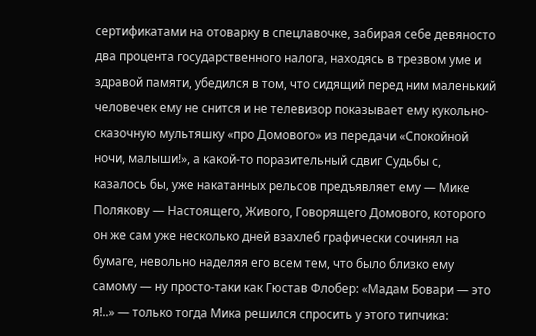сертификатами на отоварку в спецлавочке, забирая себе девяносто два процента государственного налога, находясь в трезвом уме и здравой памяти, убедился в том, что сидящий перед ним маленький человечек ему не снится и не телевизор показывает ему кукольно-сказочную мультяшку «про Домового» из передачи «Спокойной ночи, малыши!», а какой-то поразительный сдвиг Судьбы с, казалось бы, уже накатанных рельсов предъявляет ему — Мике Полякову — Настоящего, Живого, Говорящего Домового, которого он же сам уже несколько дней взахлеб графически сочинял на бумаге, невольно наделяя его всем тем, что было близко ему самому — ну просто-таки как Гюстав Флобер: «Мадам Бовари — это я!..» — только тогда Мика решился спросить у этого типчика: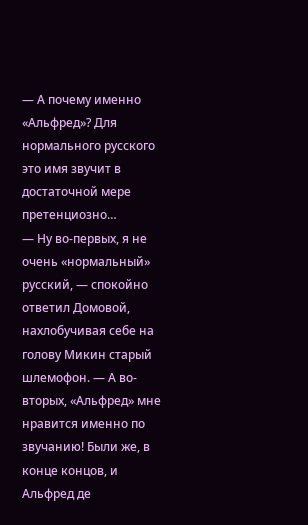— А почему именно «Альфред»? Для нормального русского это имя звучит в достаточной мере претенциозно…
— Ну во-первых, я не очень «нормальный» русский, — спокойно ответил Домовой, нахлобучивая себе на голову Микин старый шлемофон. — А во-вторых, «Альфред» мне нравится именно по звучанию! Были же, в конце концов, и Альфред де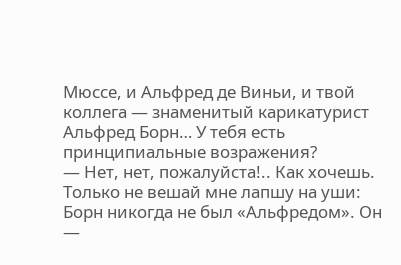Мюссе, и Альфред де Виньи, и твой коллега — знаменитый карикатурист Альфред Борн… У тебя есть принципиальные возражения?
— Нет, нет, пожалуйста!.. Как хочешь. Только не вешай мне лапшу на уши: Борн никогда не был «Альфредом». Он —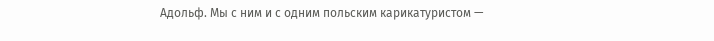Адольф. Мы с ним и с одним польским карикатуристом —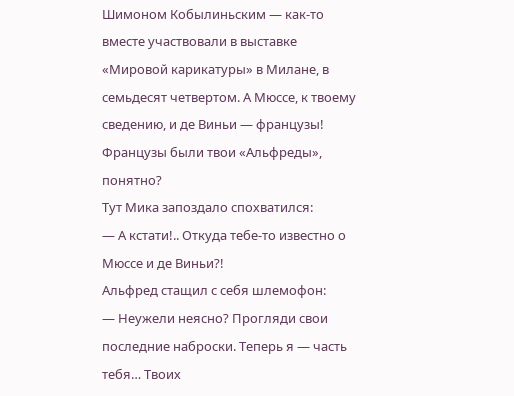Шимоном Кобылиньским — как-то вместе участвовали в выставке «Мировой карикатуры» в Милане, в семьдесят четвертом. А Мюссе, к твоему сведению, и де Виньи — французы! Французы были твои «Альфреды», понятно?
Тут Мика запоздало спохватился:
— А кстати!.. Откуда тебе-то известно о Мюссе и де Виньи?!
Альфред стащил с себя шлемофон:
— Неужели неясно? Прогляди свои последние наброски. Теперь я — часть тебя… Твоих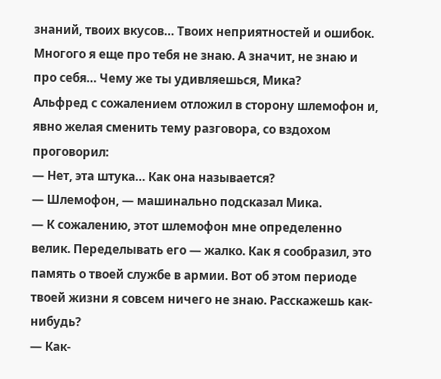знаний, твоих вкусов… Твоих неприятностей и ошибок. Многого я еще про тебя не знаю. А значит, не знаю и про себя… Чему же ты удивляешься, Мика?
Альфред с сожалением отложил в сторону шлемофон и, явно желая сменить тему разговора, со вздохом проговорил:
— Нет, эта штука… Как она называется?
— Шлемофон, — машинально подсказал Мика.
— К сожалению, этот шлемофон мне определенно велик. Переделывать его — жалко. Как я сообразил, это память о твоей службе в армии. Вот об этом периоде твоей жизни я совсем ничего не знаю. Расскажешь как-нибудь?
— Как-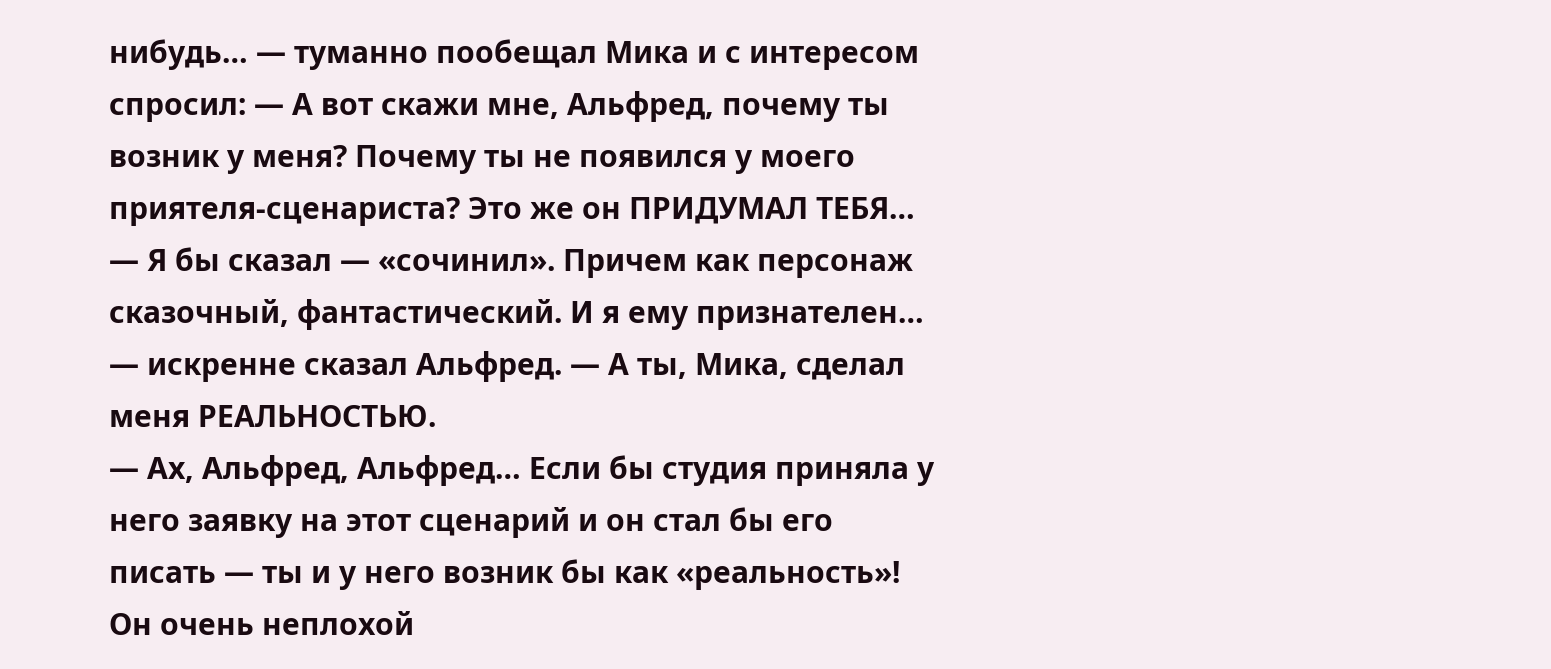нибудь… — туманно пообещал Мика и с интересом спросил: — А вот скажи мне, Альфред, почему ты возник у меня? Почему ты не появился у моего приятеля-сценариста? Это же он ПРИДУМАЛ ТЕБЯ…
— Я бы сказал — «сочинил». Причем как персонаж сказочный, фантастический. И я ему признателен… — искренне сказал Альфред. — А ты, Мика, сделал меня РЕАЛЬНОСТЬЮ.
— Ах, Альфред, Альфред… Если бы студия приняла у него заявку на этот сценарий и он стал бы его писать — ты и у него возник бы как «реальность»! Он очень неплохой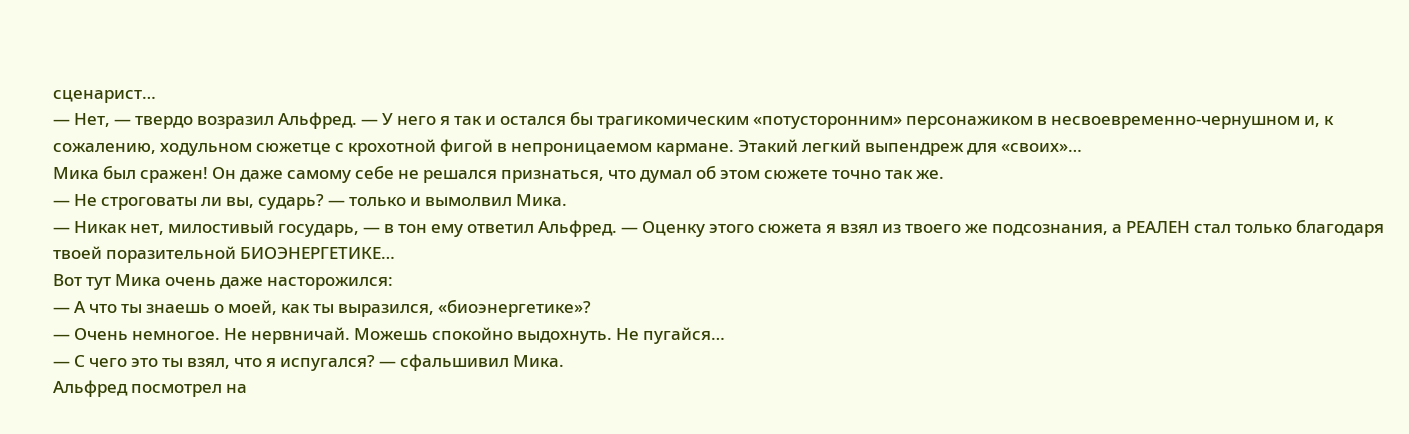сценарист…
— Нет, — твердо возразил Альфред. — У него я так и остался бы трагикомическим «потусторонним» персонажиком в несвоевременно-чернушном и, к сожалению, ходульном сюжетце с крохотной фигой в непроницаемом кармане. Этакий легкий выпендреж для «своих»…
Мика был сражен! Он даже самому себе не решался признаться, что думал об этом сюжете точно так же.
— Не строговаты ли вы, сударь? — только и вымолвил Мика.
— Никак нет, милостивый государь, — в тон ему ответил Альфред. — Оценку этого сюжета я взял из твоего же подсознания, а РЕАЛЕН стал только благодаря твоей поразительной БИОЭНЕРГЕТИКЕ…
Вот тут Мика очень даже насторожился:
— А что ты знаешь о моей, как ты выразился, «биоэнергетике»?
— Очень немногое. Не нервничай. Можешь спокойно выдохнуть. Не пугайся…
— С чего это ты взял, что я испугался? — сфальшивил Мика.
Альфред посмотрел на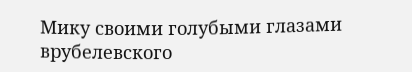Мику своими голубыми глазами врубелевского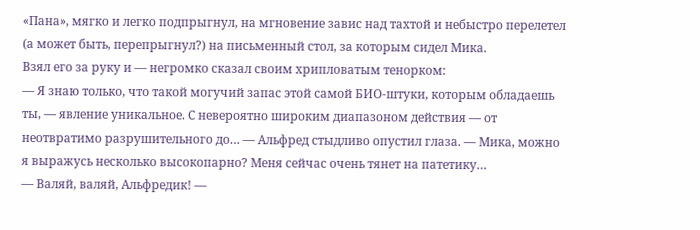«Пана», мягко и легко подпрыгнул, на мгновение завис над тахтой и небыстро перелетел (а может быть, перепрыгнул?) на письменный стол, за которым сидел Мика.
Взял его за руку и — негромко сказал своим хрипловатым тенорком:
— Я знаю только, что такой могучий запас этой самой БИО-штуки, которым обладаешь ты, — явление уникальное. С невероятно широким диапазоном действия — от неотвратимо разрушительного до… — Альфред стыдливо опустил глаза. — Мика, можно я выражусь несколько высокопарно? Меня сейчас очень тянет на патетику…
— Валяй, валяй, Альфредик! —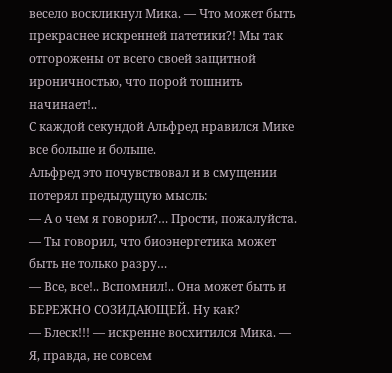весело воскликнул Мика. — Что может быть прекраснее искренней патетики?! Мы так отгорожены от всего своей защитной ироничностью, что порой тошнить начинает!..
С каждой секундой Альфред нравился Мике все больше и больше.
Альфред это почувствовал и в смущении потерял предыдущую мысль:
— А о чем я говорил?… Прости, пожалуйста.
— Ты говорил, что биоэнергетика может быть не только разру…
— Все, все!.. Вспомнил!.. Она может быть и БЕРЕЖНО СОЗИДАЮЩЕЙ. Ну как?
— Блеск!!! — искренне восхитился Мика. — Я, правда, не совсем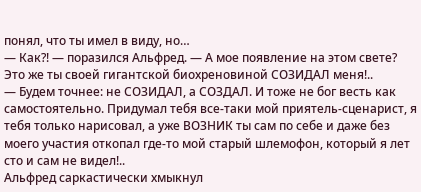понял, что ты имел в виду, но…
— Как?! — поразился Альфред. — А мое появление на этом свете? Это же ты своей гигантской биохреновиной СОЗИДАЛ меня!..
— Будем точнее: не СОЗИДАЛ, а СОЗДАЛ. И тоже не бог весть как самостоятельно. Придумал тебя все-таки мой приятель-сценарист, я тебя только нарисовал, а уже ВОЗНИК ты сам по себе и даже без моего участия откопал где-то мой старый шлемофон, который я лет сто и сам не видел!..
Альфред саркастически хмыкнул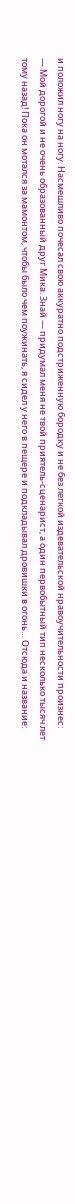и положил ногу на ногу. Насмешливо почесал свою аккуратно подстриженную бородку и не без легкой издевательской нравоучительности произнес:
— Мой дорогой и не очень образованный друг Мика. Знай — придумал меня не твой приятель-сценарист, а один первобытный тип несколько тысяч лет тому назад! Пока он мотался за мамонтом, чтобы было чем поужинать, я сидел у него в пещере и подкладывал дровишки в огонь… Отсюда и название: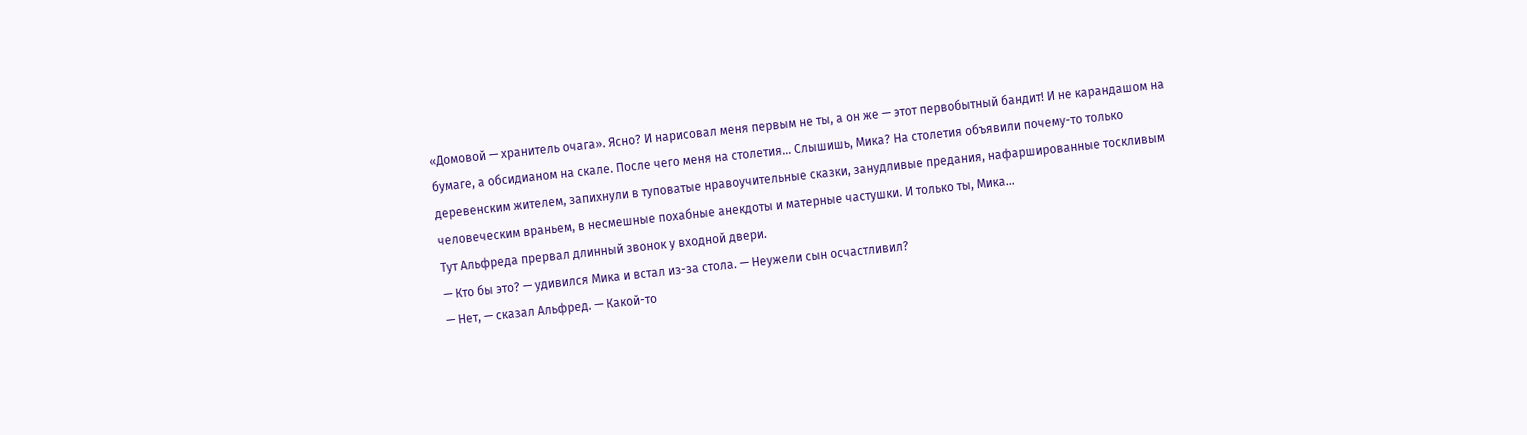«Домовой — хранитель очага». Ясно? И нарисовал меня первым не ты, а он же — этот первобытный бандит! И не карандашом на бумаге, а обсидианом на скале. После чего меня на столетия… Слышишь, Мика? На столетия объявили почему-то только деревенским жителем, запихнули в туповатые нравоучительные сказки, занудливые предания, нафаршированные тоскливым человеческим враньем, в несмешные похабные анекдоты и матерные частушки. И только ты, Мика…
Тут Альфреда прервал длинный звонок у входной двери.
— Кто бы это? — удивился Мика и встал из-за стола. — Неужели сын осчастливил?
— Нет, — сказал Альфред. — Какой-то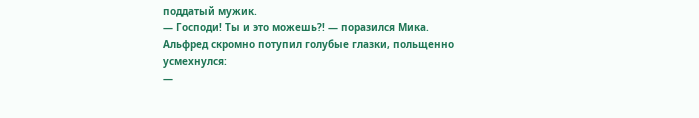поддатый мужик.
— Господи! Ты и это можешь?! — поразился Мика.
Альфред скромно потупил голубые глазки, польщенно усмехнулся:
—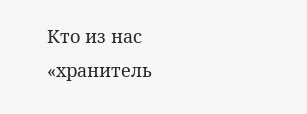Кто из нас «хранитель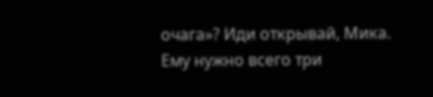очага»? Иди открывай, Мика. Ему нужно всего три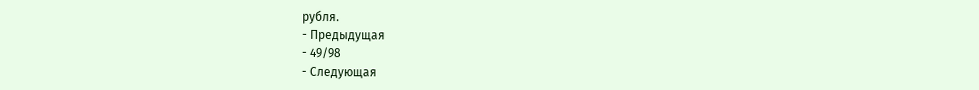рубля.
- Предыдущая
- 49/98
- Следующая